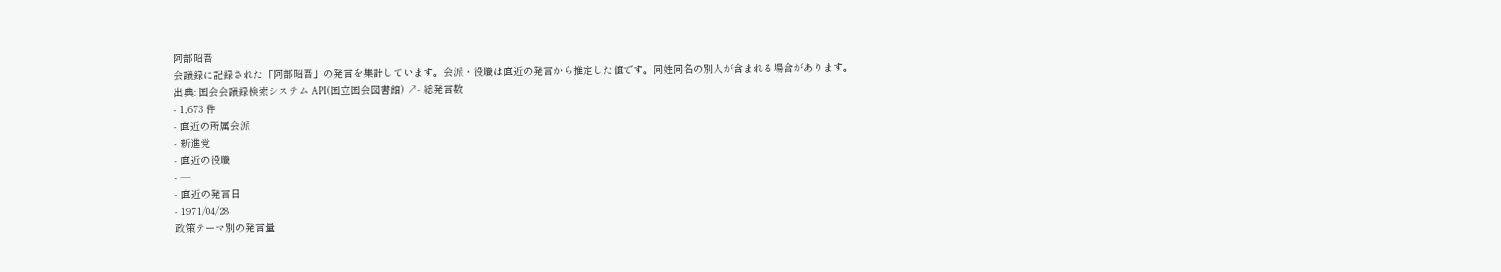阿部昭吾
会議録に記録された「阿部昭吾」の発言を集計しています。会派・役職は直近の発言から推定した値です。同姓同名の別人が含まれる場合があります。
出典: 国会会議録検索システム API(国立国会図書館) ↗- 総発言数
- 1,673 件
- 直近の所属会派
- 新進党
- 直近の役職
- —
- 直近の発言日
- 1971/04/28
政策テーマ別の発言量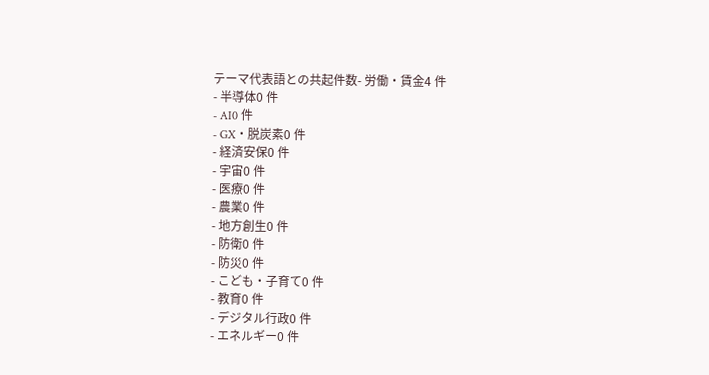テーマ代表語との共起件数- 労働・賃金4 件
- 半導体0 件
- AI0 件
- GX・脱炭素0 件
- 経済安保0 件
- 宇宙0 件
- 医療0 件
- 農業0 件
- 地方創生0 件
- 防衛0 件
- 防災0 件
- こども・子育て0 件
- 教育0 件
- デジタル行政0 件
- エネルギー0 件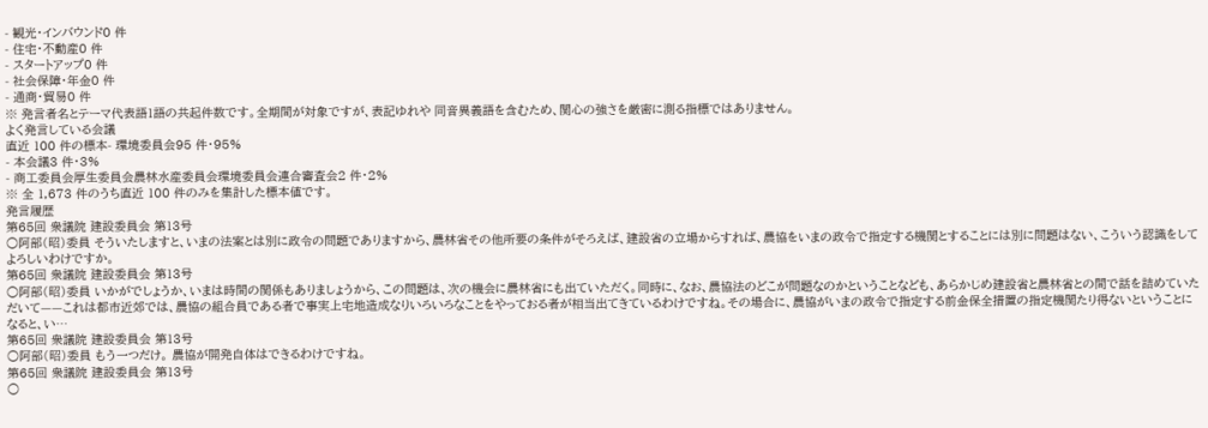- 観光・インバウンド0 件
- 住宅・不動産0 件
- スタートアップ0 件
- 社会保障・年金0 件
- 通商・貿易0 件
※ 発言者名とテーマ代表語1語の共起件数です。全期間が対象ですが、表記ゆれや 同音異義語を含むため、関心の強さを厳密に測る指標ではありません。
よく発言している会議
直近 100 件の標本- 環境委員会95 件・95%
- 本会議3 件・3%
- 商工委員会厚生委員会農林水産委員会環境委員会連合審査会2 件・2%
※ 全 1,673 件のうち直近 100 件のみを集計した標本値です。
発言履歴
第65回 衆議院 建設委員会 第13号
○阿部(昭)委員 そういたしますと、いまの法案とは別に政令の問題でありますから、農林省その他所要の条件がそろえば、建設省の立場からすれば、農協をいまの政令で指定する機関とすることには別に問題はない、こういう認識をしてよろしいわけですか。
第65回 衆議院 建設委員会 第13号
○阿部(昭)委員 いかがでしょうか、いまは時間の関係もありましょうから、この問題は、次の機会に農林省にも出ていただく。同時に、なお、農協法のどこが問題なのかということなども、あらかじめ建設省と農林省との間で話を詰めていただいて——これは都市近郊では、農協の組合員である者で事実上宅地造成なりいろいろなことをやっておる者が相当出てきているわけですね。その場合に、農協がいまの政令で指定する前金保全措置の指定機関たり得ないということになると、い…
第65回 衆議院 建設委員会 第13号
○阿部(昭)委員 もう一つだけ。 農協が開発自体はできるわけですね。
第65回 衆議院 建設委員会 第13号
○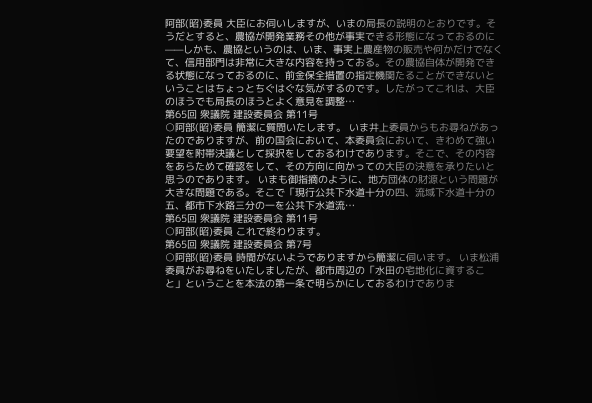阿部(昭)委員 大臣にお伺いしますが、いまの局長の説明のとおりです。そうだとすると、農協が開発業務その他が事実できる形態になっておるのに——しかも、農協というのは、いま、事実上農産物の販売や何かだけでなくて、信用部門は非常に大きな内容を持っておる。その農協自体が開発できる状態になっておるのに、前金保全措置の指定機関たることができないということはちょっとちぐはぐな気がするのです。したがってこれは、大臣のほうでも局長のほうとよく意見を調整…
第65回 衆議院 建設委員会 第11号
○阿部(昭)委員 簡潔に質問いたします。 いま井上委員からもお尋ねがあったのでありますが、前の国会において、本委員会において、きわめて強い要望を附帯決議として採択をしておるわけであります。そこで、その内容をあらためて確認をして、その方向に向かっての大臣の決意を承りたいと思うのであります。 いまも御指摘のように、地方団体の財源という問題が大きな問題である。そこで「現行公共下水道十分の四、流域下水道十分の五、都市下水路三分の一を公共下水道流…
第65回 衆議院 建設委員会 第11号
○阿部(昭)委員 これで終わります。
第65回 衆議院 建設委員会 第7号
○阿部(昭)委員 時間がないようでありますから簡潔に伺います。 いま松浦委員がお尋ねをいたしましたが、都市周辺の「水田の宅地化に資すること」ということを本法の第一条で明らかにしておるわけでありま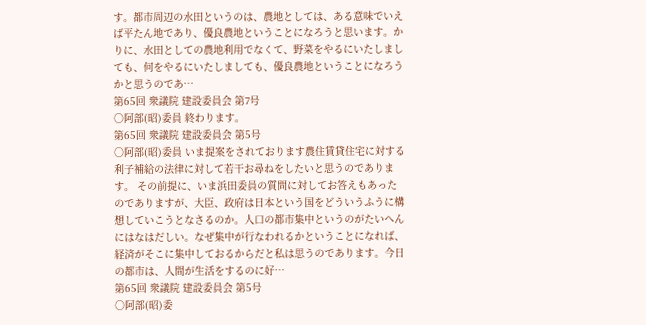す。都市周辺の水田というのは、農地としては、ある意味でいえば平たん地であり、優良農地ということになろうと思います。かりに、水田としての農地利用でなくて、野菜をやるにいたしましても、何をやるにいたしましても、優良農地ということになろうかと思うのであ…
第65回 衆議院 建設委員会 第7号
○阿部(昭)委員 終わります。
第65回 衆議院 建設委員会 第5号
○阿部(昭)委員 いま提案をされております農住賃貸住宅に対する利子補給の法律に対して若干お尋ねをしたいと思うのであります。 その前提に、いま浜田委員の質問に対してお答えもあったのでありますが、大臣、政府は日本という国をどういうふうに構想していこうとなさるのか。人口の都市集中というのがたいへんにはなはだしい。なぜ集中が行なわれるかということになれば、経済がそこに集中しておるからだと私は思うのであります。今日の都市は、人間が生活をするのに好…
第65回 衆議院 建設委員会 第5号
○阿部(昭)委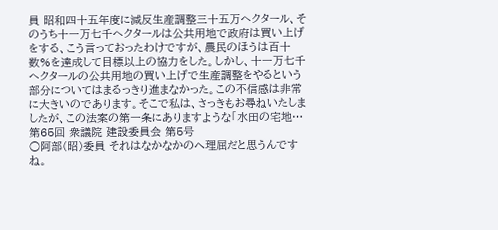員 昭和四十五年度に減反生産調整三十五万ヘクタール、そのうち十一万七千ヘクタールは公共用地で政府は買い上げをする、こう言っておったわけですが、農民のほうは百十数%を達成して目標以上の協力をした。しかし、十一万七千ヘクタールの公共用地の買い上げで生産調整をやるという部分についてはまるっきり進まなかった。この不信感は非常に大きいのであります。そこで私は、さっきもお尋ねいたしましたが、この法案の第一条にありますような「水田の宅地…
第65回 衆議院 建設委員会 第5号
○阿部(昭)委員 それはなかなかのへ理屈だと思うんですね。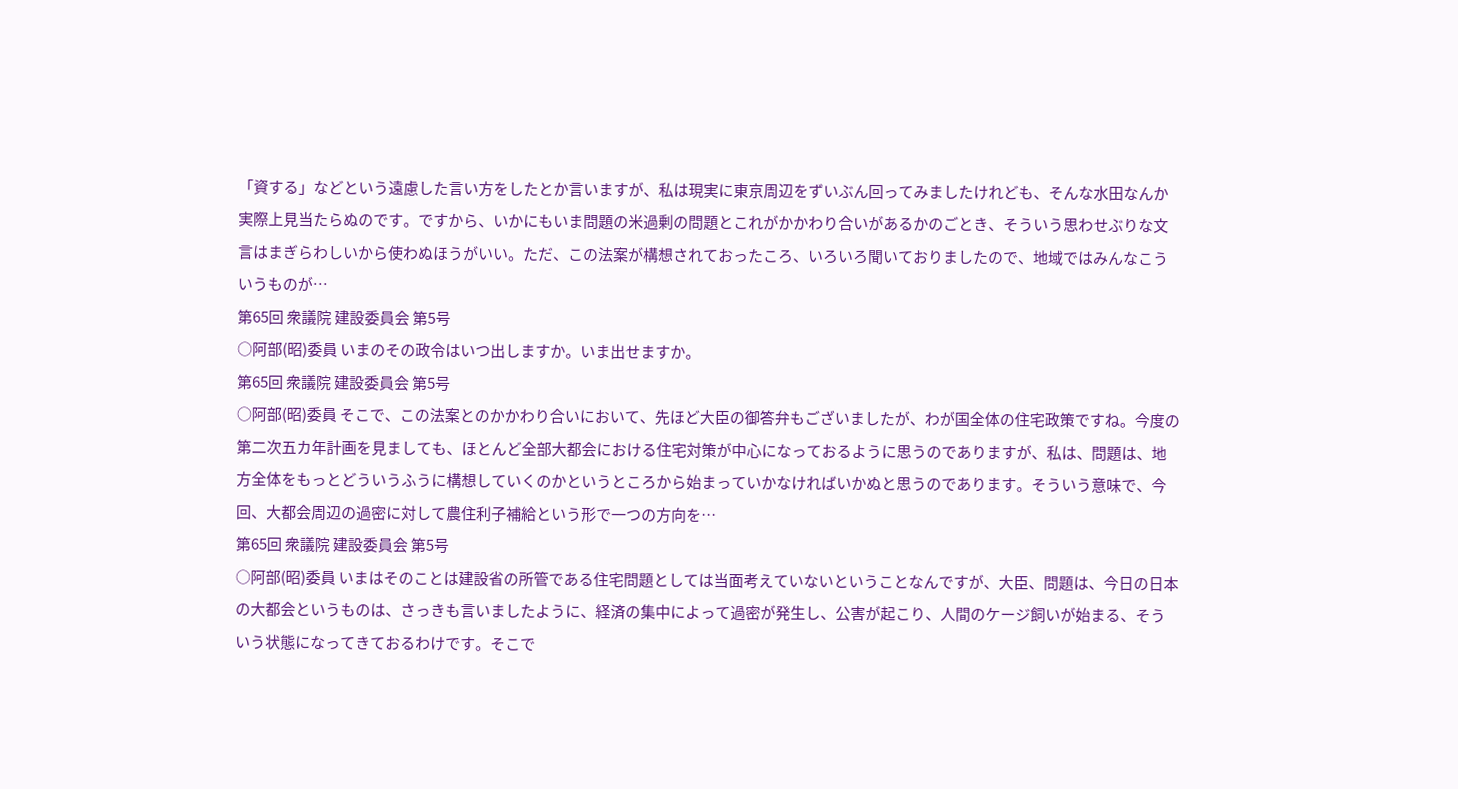「資する」などという遠慮した言い方をしたとか言いますが、私は現実に東京周辺をずいぶん回ってみましたけれども、そんな水田なんか実際上見当たらぬのです。ですから、いかにもいま問題の米過剰の問題とこれがかかわり合いがあるかのごとき、そういう思わせぶりな文言はまぎらわしいから使わぬほうがいい。ただ、この法案が構想されておったころ、いろいろ聞いておりましたので、地域ではみんなこういうものが…
第65回 衆議院 建設委員会 第5号
○阿部(昭)委員 いまのその政令はいつ出しますか。いま出せますか。
第65回 衆議院 建設委員会 第5号
○阿部(昭)委員 そこで、この法案とのかかわり合いにおいて、先ほど大臣の御答弁もございましたが、わが国全体の住宅政策ですね。今度の第二次五カ年計画を見ましても、ほとんど全部大都会における住宅対策が中心になっておるように思うのでありますが、私は、問題は、地方全体をもっとどういうふうに構想していくのかというところから始まっていかなければいかぬと思うのであります。そういう意味で、今回、大都会周辺の過密に対して農住利子補給という形で一つの方向を…
第65回 衆議院 建設委員会 第5号
○阿部(昭)委員 いまはそのことは建設省の所管である住宅問題としては当面考えていないということなんですが、大臣、問題は、今日の日本の大都会というものは、さっきも言いましたように、経済の集中によって過密が発生し、公害が起こり、人間のケージ飼いが始まる、そういう状態になってきておるわけです。そこで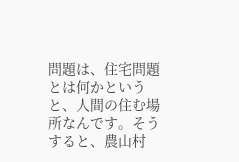問題は、住宅問題とは何かというと、人間の住む場所なんです。そうすると、農山村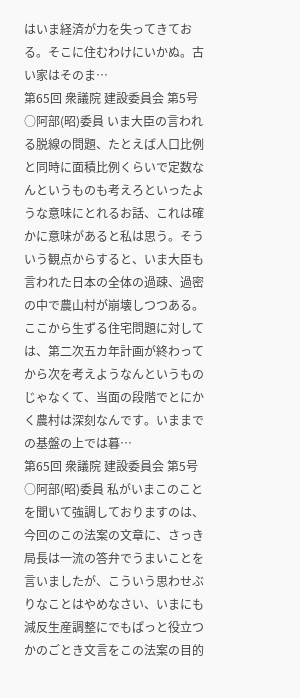はいま経済が力を失ってきておる。そこに住むわけにいかぬ。古い家はそのま…
第65回 衆議院 建設委員会 第5号
○阿部(昭)委員 いま大臣の言われる脱線の問題、たとえば人口比例と同時に面積比例くらいで定数なんというものも考えろといったような意味にとれるお話、これは確かに意味があると私は思う。そういう観点からすると、いま大臣も言われた日本の全体の過疎、過密の中で農山村が崩壊しつつある。ここから生ずる住宅問題に対しては、第二次五カ年計画が終わってから次を考えようなんというものじゃなくて、当面の段階でとにかく農村は深刻なんです。いままでの基盤の上では暮…
第65回 衆議院 建設委員会 第5号
○阿部(昭)委員 私がいまこのことを聞いて強調しておりますのは、今回のこの法案の文章に、さっき局長は一流の答弁でうまいことを言いましたが、こういう思わせぶりなことはやめなさい、いまにも減反生産調整にでもぱっと役立つかのごとき文言をこの法案の目的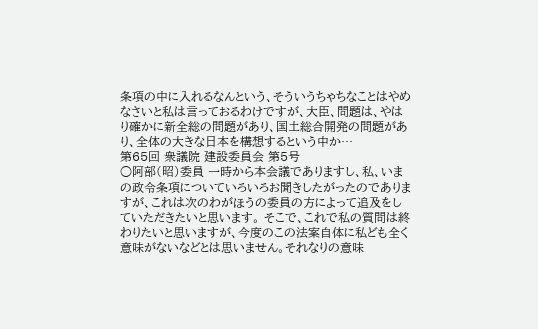条項の中に入れるなんという、そういうちゃちなことはやめなさいと私は言っておるわけですが、大臣、問題は、やはり確かに新全総の問題があり、国土総合開発の問題があり、全体の大きな日本を構想するという中か…
第65回 衆議院 建設委員会 第5号
○阿部(昭)委員 一時から本会議でありますし、私、いまの政令条項についていろいろお聞きしたがったのでありますが、これは次のわがほうの委員の方によって追及をしていただきたいと思います。 そこで、これで私の質問は終わりたいと思いますが、今度のこの法案自体に私ども全く意味がないなどとは思いません。それなりの意味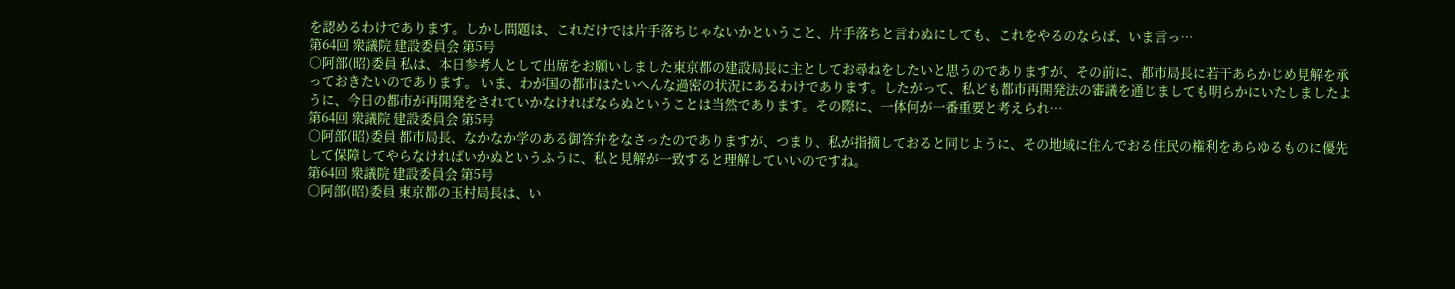を認めるわけであります。しかし問題は、これだけでは片手落ちじゃないかということ、片手落ちと言わぬにしても、これをやるのならば、いま言っ…
第64回 衆議院 建設委員会 第5号
○阿部(昭)委員 私は、本日参考人として出席をお願いしました東京都の建設局長に主としてお尋ねをしたいと思うのでありますが、その前に、都市局長に若干あらかじめ見解を承っておきたいのであります。 いま、わが国の都市はたいへんな過密の状況にあるわけであります。したがって、私ども都市再開発法の審議を通じましても明らかにいたしましたように、今日の都市が再開発をされていかなければならぬということは当然であります。その際に、一体何が一番重要と考えられ…
第64回 衆議院 建設委員会 第5号
○阿部(昭)委員 都市局長、なかなか学のある御答弁をなさったのでありますが、つまり、私が指摘しておると同じように、その地域に住んでおる住民の権利をあらゆるものに優先して保障してやらなければいかぬというふうに、私と見解が一致すると理解していいのですね。
第64回 衆議院 建設委員会 第5号
○阿部(昭)委員 東京都の玉村局長は、い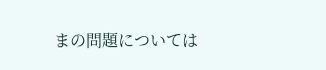まの問題については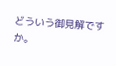どういう御見解ですか。